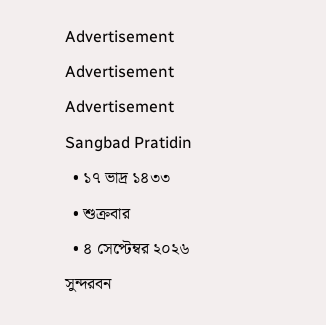Advertisement
Advertisement
Advertisement
Sangbad Pratidin
  • ১৭ ভাদ্র ১৪৩৩
  • শুক্রবার
  • ৪ সেপ্টেম্বর ২০২৬
সুন্দরবন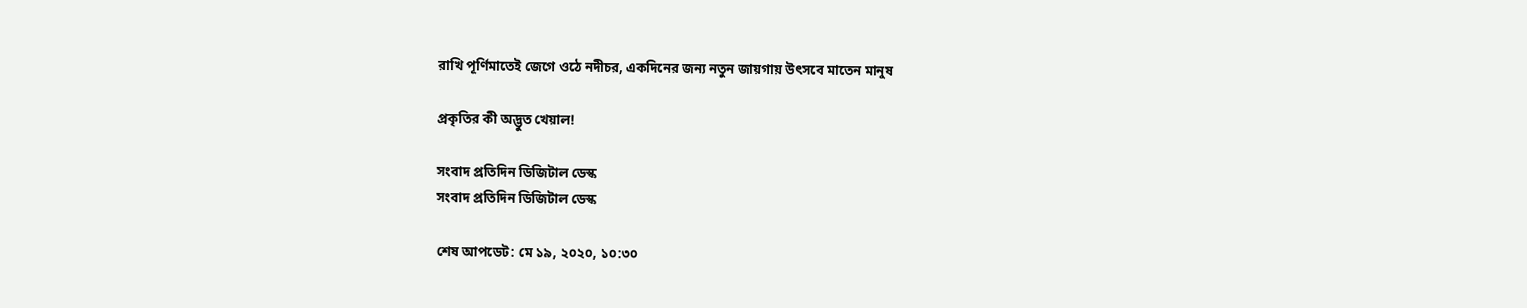রাখি পূর্ণিমাতেই জেগে ওঠে নদীচর, একদিনের জন্য নতুন জায়গায় উৎসবে মাতেন মানুষ

প্রকৃতির কী অদ্ভুত খেয়াল!

সংবাদ প্রতিদিন ডিজিটাল ডেস্ক
সংবাদ প্রতিদিন ডিজিটাল ডেস্ক

শেষ আপডেট: মে ১৯, ২০২০, ১০:৩০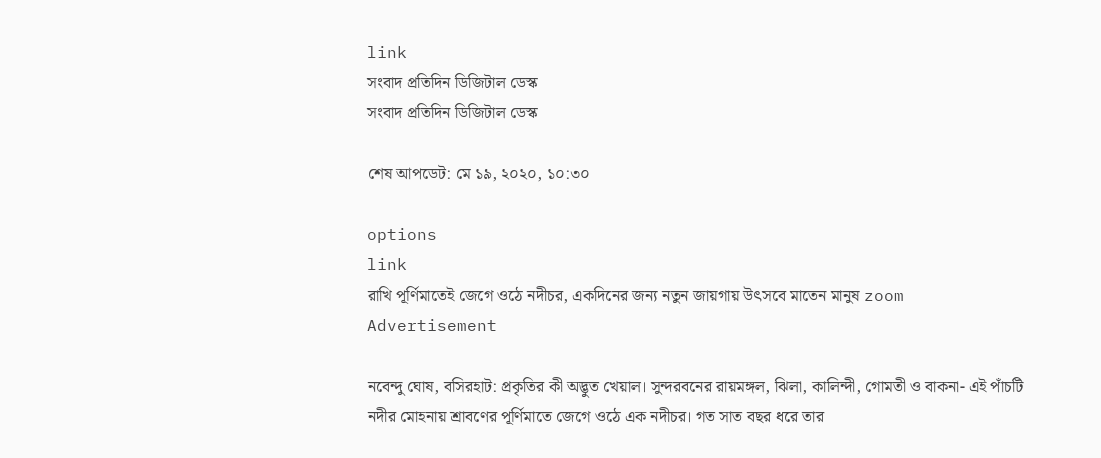link
সংবাদ প্রতিদিন ডিজিটাল ডেস্ক
সংবাদ প্রতিদিন ডিজিটাল ডেস্ক

শেষ আপডেট: মে ১৯, ২০২০, ১০:৩০

options
link
রাখি পূর্ণিমাতেই জেগে ওঠে নদীচর, একদিনের জন্য নতুন জায়গায় উৎসবে মাতেন মানুষ zoom
Advertisement

নবেন্দু ঘোষ, বসিরহাট: প্রকৃতির কী অদ্ভুত খেয়াল। সুন্দরবনের রায়মঙ্গল, ঝিলা, কালিন্দী, গোমতী ও বাকনা- এই পাঁচটি নদীর মোহনায় শ্রাবণের পূর্ণিমাতে জেগে ওঠে এক নদীচর। গত সাত বছর ধরে তার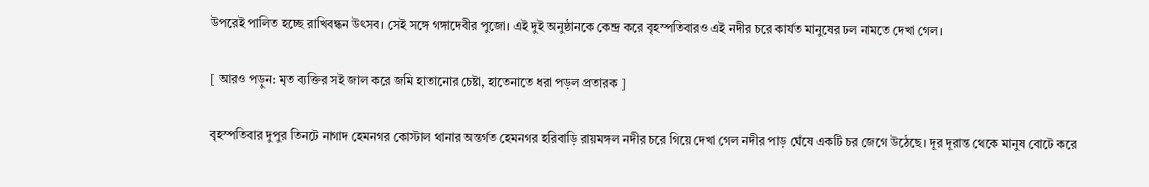উপরেই পালিত হচ্ছে রাখিবন্ধন উৎসব। সেই সঙ্গে গঙ্গাদেবীর পুজো। এই দুই অনুষ্ঠানকে কেন্দ্র করে বৃহস্পতিবারও এই নদীর চরে কার্যত মানুষের ঢল নামতে দেখা গেল।

[ আরও পড়ুন: মৃত ব্যক্তির সই জাল করে জমি হাতানোর চেষ্টা, হাতেনাতে ধরা পড়ল প্রতারক ]

বৃহস্পতিবার দুপুর তিনটে নাগাদ হেমনগর কোস্টাল থানার অন্তর্গত হেমনগর হরিবাড়ি রায়মঙ্গল নদীর চরে গিয়ে দেখা গেল নদীর পাড় ঘেঁষে একটি চর জেগে উঠেছে। দূর দূরান্ত থেকে মানুষ বোটে করে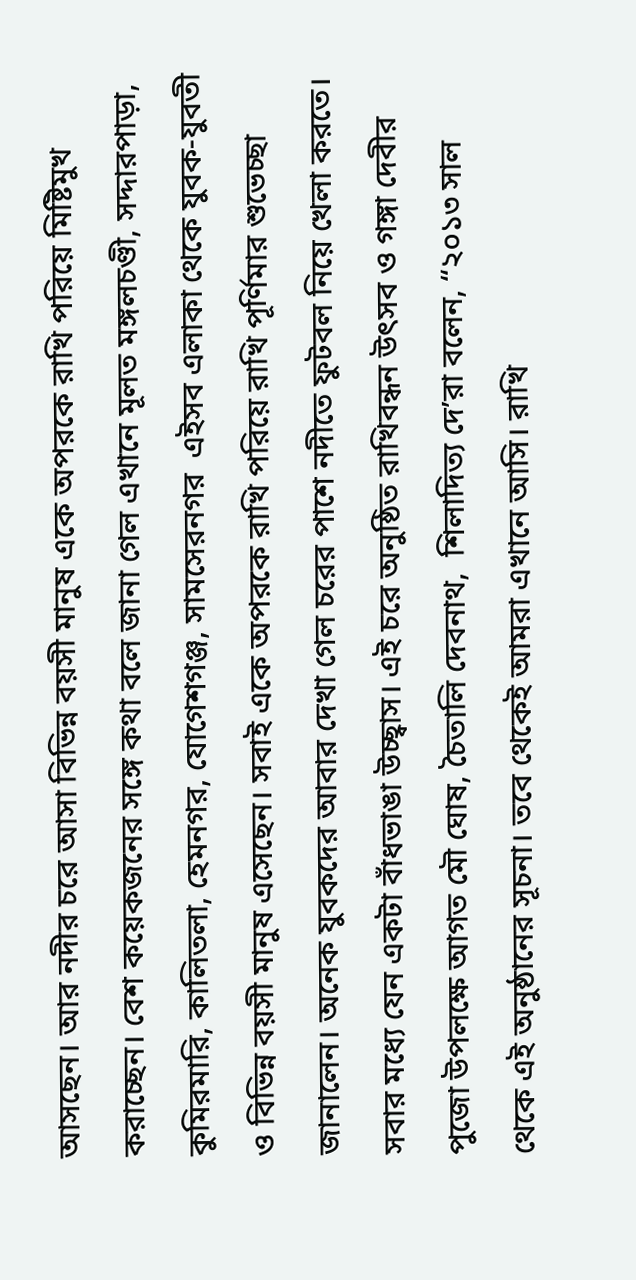আসছেন। আর নদীর চরে আসা বিভিন্ন বয়সী মানুষ একে অপরকে রাখি পরিয়ে মিষ্টিমুখ করাচ্ছেন। বেশ কয়েকজনের সঙ্গে কথা বলে জানা গেল এখানে মূলত মঙ্গলচণ্ডী, সদ্দারপাড়া, কুমিরমারি, কালিতলা, হেমনগর, যোগেশগঞ্জ, সামসেরনগর  এইসব এলাকা থেকে যুবক-যুবতী ও বিভিন্ন বয়সী মানুষ এসেছেন। সবাই একে অপরকে রাখি পরিয়ে রাখি পূর্ণিমার শুভেচ্ছা জানালেন। অনেক যুবকদের আবার দেখা গেল চরের পাশে নদীতে ফুটবল নিয়ে খেলা করতে। সবার মধ্যে যেন একটা বাঁধভাঙা উচ্ছ্বাস। এই চরে অনুষ্ঠিত রাখিবন্ধন উৎসব ও গঙ্গা দেবীর পুজো উপলক্ষে আগত মৌ ঘোষ, চৈতালি দেবনাথ,  শিলাদিত্য দে’রা বলেন, “২০১৩ সাল থেকে এই অনুষ্ঠানের সূচনা। তবে থেকেই আমরা এখানে আসি। রাখি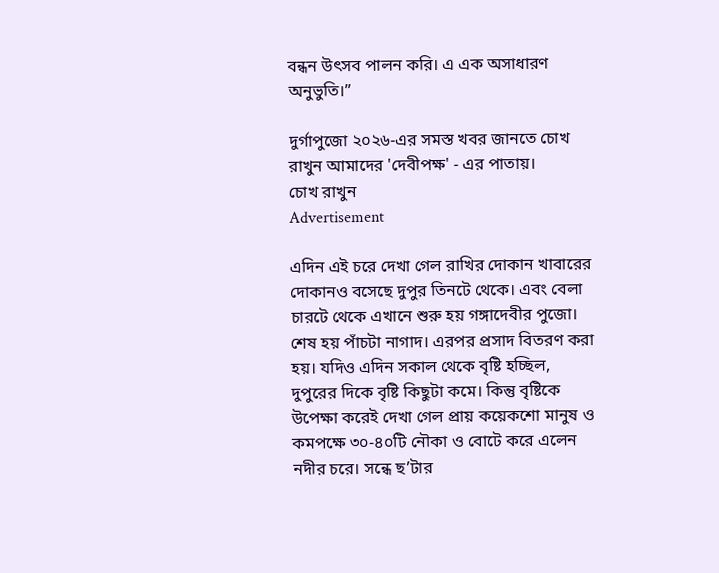বন্ধন উৎসব পালন করি। এ এক অসাধারণ অনুভুতি।”

দুর্গাপুজো ২০২৬-এর সমস্ত খবর জানতে চোখ রাখুন আমাদের 'দেবীপক্ষ' - এর পাতায়।
চোখ রাখুন
Advertisement

এদিন এই চরে দেখা গেল রাখির দোকান খাবারের দোকানও বসেছে দুপুর তিনটে থেকে। এবং বেলা চারটে থেকে এখানে শুরু হয় গঙ্গাদেবীর পুজো। শেষ হয় পাঁচটা নাগাদ। এরপর প্রসাদ বিতরণ করা হয়। যদিও এদিন সকাল থেকে বৃষ্টি হচ্ছিল, দুপুরের দিকে বৃষ্টি কিছুটা কমে। কিন্তু বৃষ্টিকে উপেক্ষা করেই দেখা গেল প্রায় কয়েকশো মানুষ ও কমপক্ষে ৩০-৪০টি নৌকা ও বোটে করে এলেন নদীর চরে। সন্ধে ছ’টার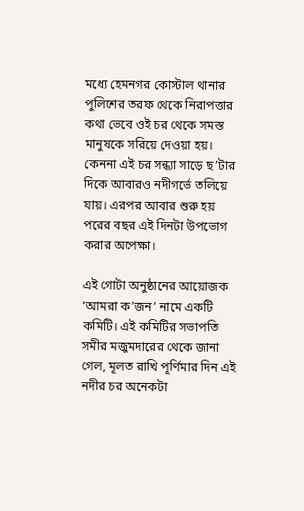মধ্যে হেমনগর কোস্টাল থানার পুলিশের তরফ থেকে নিরাপত্তার কথা ভেবে ওই চর থেকে সমস্ত মানুষকে সরিয়ে দেওয়া হয়। কেননা এই চর সন্ধ্যা সাড়ে ছ’টার দিকে আবারও নদীগর্ভে তলিয়ে যায়। এরপর আবার শুরু হয় পরের বছর এই দিনটা উপভোগ করার অপেক্ষা।

এই গোটা অনুষ্ঠানের আয়োজক ‘আমরা ক’জন’ নামে একটি কমিটি। এই কমিটির সভাপতি সমীর মজুমদারের থেকে জানা গেল, মূলত রাখি পূর্ণিমার দিন এই নদীর চর অনেকটা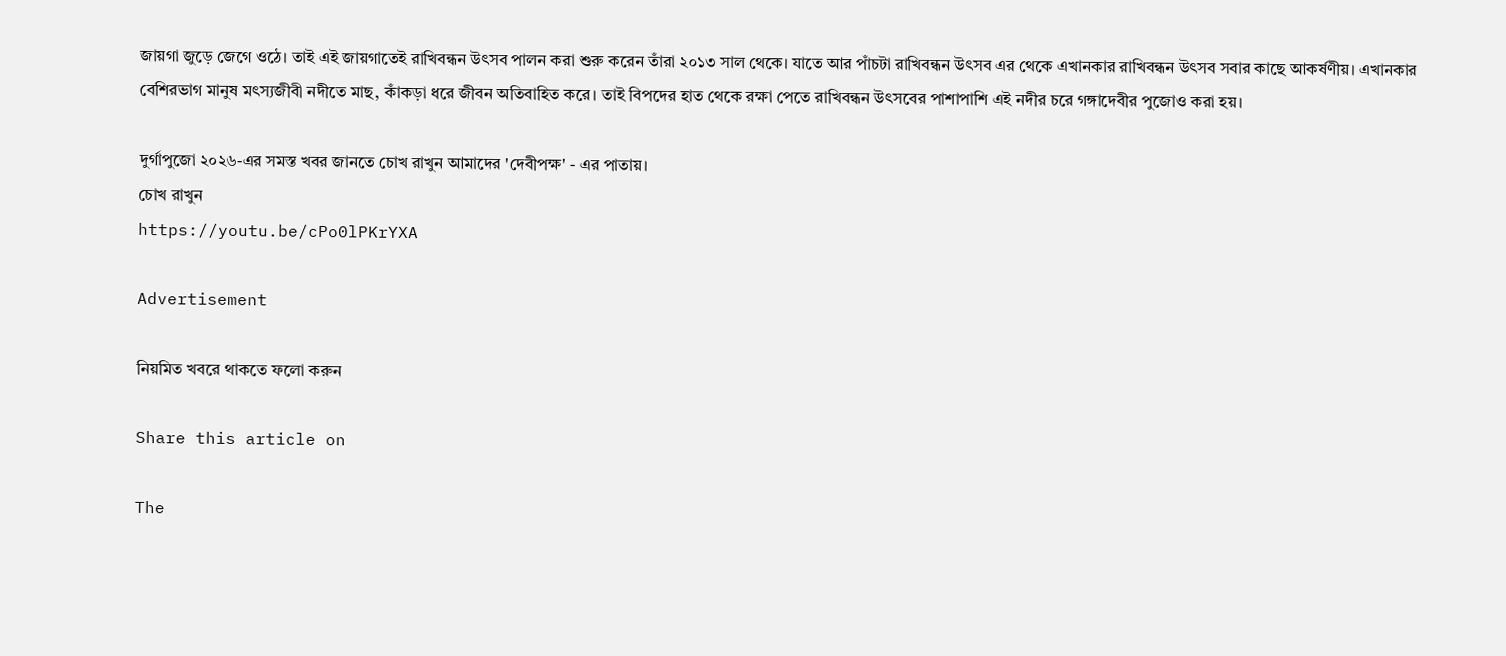জায়গা জুড়ে জেগে ওঠে। তাই এই জায়গাতেই রাখিবন্ধন উৎসব পালন করা শুরু করেন তাঁরা ২০১৩ সাল থেকে। যাতে আর পাঁচটা রাখিবন্ধন উৎসব এর থেকে এখানকার রাখিবন্ধন উৎসব সবার কাছে আকর্ষণীয়। এখানকার বেশিরভাগ মানুষ মৎস্যজীবী নদীতে মাছ, কাঁকড়া ধরে জীবন অতিবাহিত করে। তাই বিপদের হাত থেকে রক্ষা পেতে রাখিবন্ধন উৎসবের পাশাপাশি এই নদীর চরে গঙ্গাদেবীর পুজোও করা হয়।

দুর্গাপুজো ২০২৬-এর সমস্ত খবর জানতে চোখ রাখুন আমাদের 'দেবীপক্ষ' - এর পাতায়।
চোখ রাখুন
https://youtu.be/cPo0lPKrYXA

Advertisement

নিয়মিত খবরে থাকতে ফলো করুন

Share this article on

The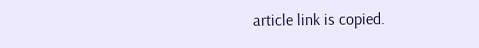article link is copied.